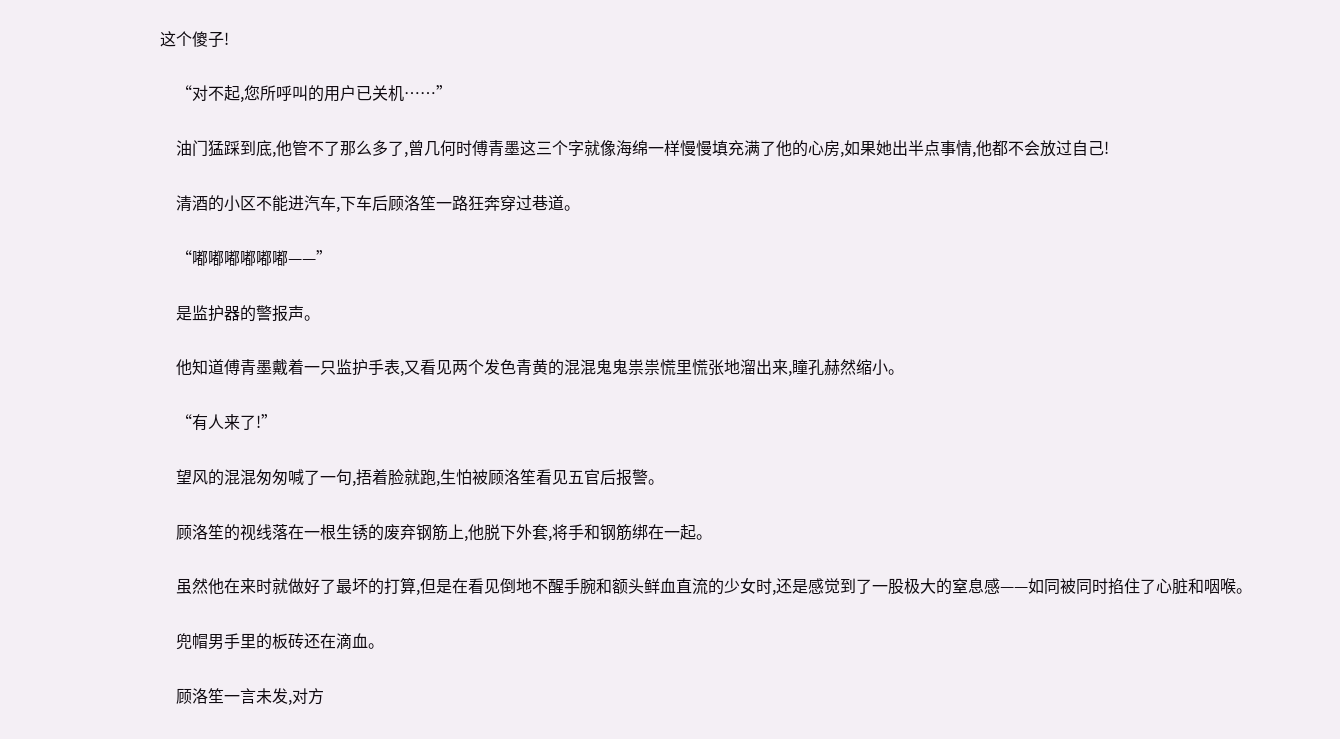这个傻子!

    “对不起,您所呼叫的用户已关机……”

    油门猛踩到底,他管不了那么多了,曾几何时傅青墨这三个字就像海绵一样慢慢填充满了他的心房,如果她出半点事情,他都不会放过自己!

    清酒的小区不能进汽车,下车后顾洛笙一路狂奔穿过巷道。

    “嘟嘟嘟嘟嘟嘟——”

    是监护器的警报声。

    他知道傅青墨戴着一只监护手表,又看见两个发色青黄的混混鬼鬼祟祟慌里慌张地溜出来,瞳孔赫然缩小。

    “有人来了!”

    望风的混混匆匆喊了一句,捂着脸就跑,生怕被顾洛笙看见五官后报警。

    顾洛笙的视线落在一根生锈的废弃钢筋上,他脱下外套,将手和钢筋绑在一起。

    虽然他在来时就做好了最坏的打算,但是在看见倒地不醒手腕和额头鲜血直流的少女时,还是感觉到了一股极大的窒息感——如同被同时掐住了心脏和咽喉。

    兜帽男手里的板砖还在滴血。

    顾洛笙一言未发,对方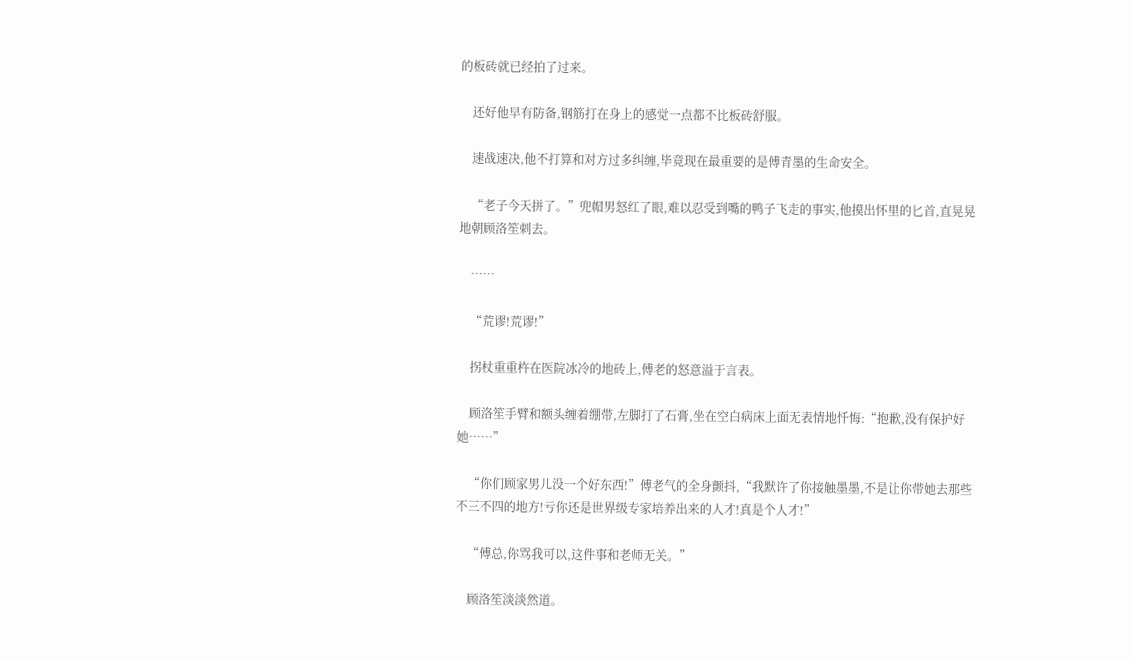的板砖就已经拍了过来。

    还好他早有防备,钢筋打在身上的感觉一点都不比板砖舒服。

    速战速决,他不打算和对方过多纠缠,毕竟现在最重要的是傅青墨的生命安全。

    “老子今天拼了。”兜帽男怒红了眼,难以忍受到嘴的鸭子飞走的事实,他摸出怀里的匕首,直晃晃地朝顾洛笙刺去。

    ……

    “荒谬!荒谬!”

    拐杖重重杵在医院冰冷的地砖上,傅老的怒意溢于言表。

    顾洛笙手臂和额头缠着绷带,左脚打了石膏,坐在空白病床上面无表情地忏悔:“抱歉,没有保护好她……”

    “你们顾家男儿没一个好东西!”傅老气的全身颤抖,“我默许了你接触墨墨,不是让你带她去那些不三不四的地方!亏你还是世界级专家培养出来的人才!真是个人才!”

    “傅总,你骂我可以,这件事和老师无关。”

    顾洛笙淡淡然道。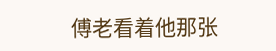傅老看着他那张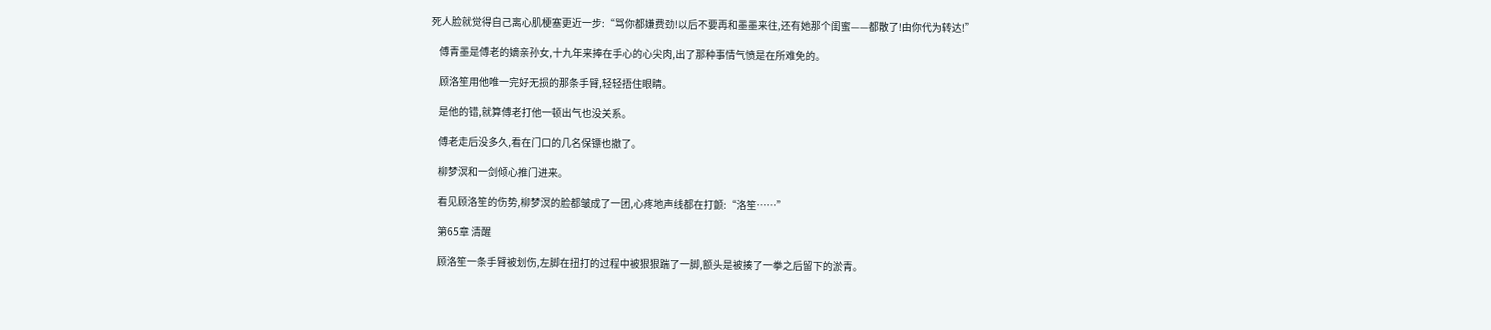死人脸就觉得自己离心肌梗塞更近一步:“骂你都嫌费劲!以后不要再和墨墨来往,还有她那个闺蜜——都散了!由你代为转达!”

    傅青墨是傅老的嫡亲孙女,十九年来捧在手心的心尖肉,出了那种事情气愤是在所难免的。

    顾洛笙用他唯一完好无损的那条手臂,轻轻捂住眼睛。

    是他的错,就算傅老打他一顿出气也没关系。

    傅老走后没多久,看在门口的几名保镖也撤了。

    柳梦溟和一剑倾心推门进来。

    看见顾洛笙的伤势,柳梦溟的脸都皱成了一团,心疼地声线都在打颤:“洛笙……”

    第65章 清醒

    顾洛笙一条手臂被划伤,左脚在扭打的过程中被狠狠踹了一脚,额头是被揍了一拳之后留下的淤青。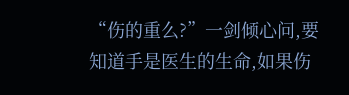“伤的重么?”一剑倾心问,要知道手是医生的生命,如果伤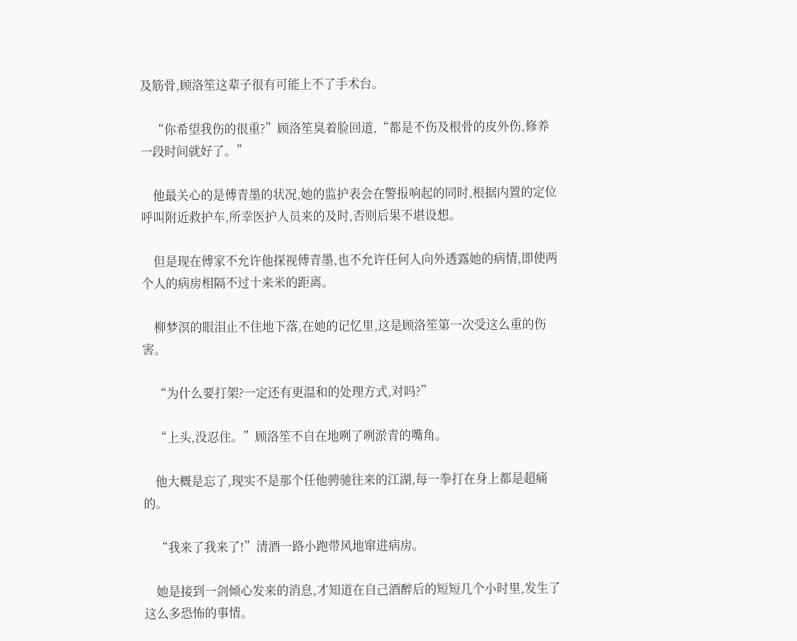及筋骨,顾洛笙这辈子很有可能上不了手术台。

    “你希望我伤的很重?”顾洛笙臭着脸回道,“都是不伤及根骨的皮外伤,修养一段时间就好了。”

    他最关心的是傅青墨的状况,她的监护表会在警报响起的同时,根据内置的定位呼叫附近救护车,所幸医护人员来的及时,否则后果不堪设想。

    但是现在傅家不允许他探视傅青墨,也不允许任何人向外透露她的病情,即使两个人的病房相隔不过十来米的距离。

    柳梦溟的眼泪止不住地下落,在她的记忆里,这是顾洛笙第一次受这么重的伤害。

    “为什么要打架?一定还有更温和的处理方式,对吗?”

    “上头,没忍住。”顾洛笙不自在地咧了咧淤青的嘴角。

    他大概是忘了,现实不是那个任他骋驰往来的江湖,每一拳打在身上都是超痛的。

    “我来了我来了!”清酒一路小跑带风地窜进病房。

    她是接到一剑倾心发来的消息,才知道在自己酒醉后的短短几个小时里,发生了这么多恐怖的事情。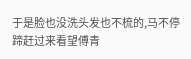于是脸也没洗头发也不梳的,马不停蹄赶过来看望傅青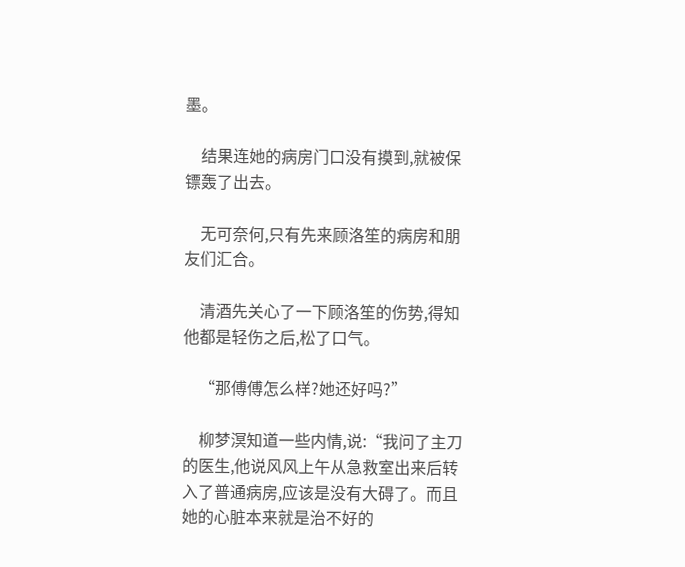墨。

    结果连她的病房门口没有摸到,就被保镖轰了出去。

    无可奈何,只有先来顾洛笙的病房和朋友们汇合。

    清酒先关心了一下顾洛笙的伤势,得知他都是轻伤之后,松了口气。

    “那傅傅怎么样?她还好吗?”

    柳梦溟知道一些内情,说:“我问了主刀的医生,他说风风上午从急救室出来后转入了普通病房,应该是没有大碍了。而且她的心脏本来就是治不好的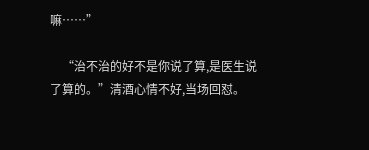嘛……”

    “治不治的好不是你说了算,是医生说了算的。”清酒心情不好,当场回怼。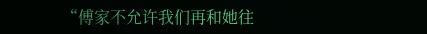“傅家不允许我们再和她往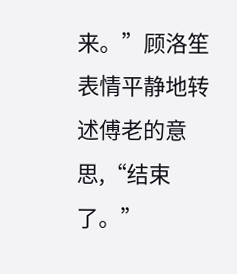来。”顾洛笙表情平静地转述傅老的意思,“结束了。”